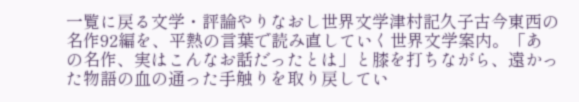一覧に戻る文学・評論やりなおし世界文学津村記久子古今東西の名作92編を、平熱の言葉で読み直していく世界文学案内。「あの名作、実はこんなお話だったとは」と膝を打ちながら、遠かった物語の血の通った手触りを取り戻してい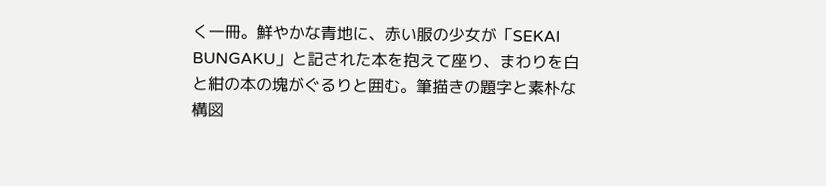く一冊。鮮やかな青地に、赤い服の少女が「SEKAI BUNGAKU」と記された本を抱えて座り、まわりを白と紺の本の塊がぐるりと囲む。筆描きの題字と素朴な構図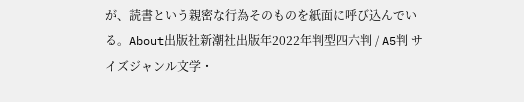が、読書という親密な行為そのものを紙面に呼び込んでいる。About出版社新潮社出版年2022年判型四六判 / A5判 サイズジャンル文学・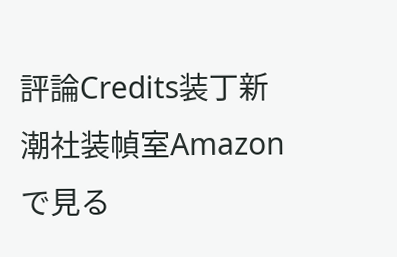評論Credits装丁新潮社装幀室Amazonで見る